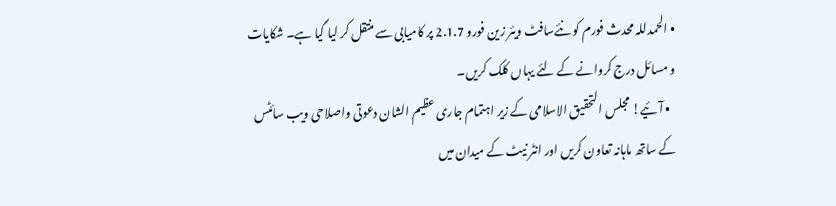• الحمدللہ محدث فورم کو نئےسافٹ ویئر زین فورو 2.1.7 پر کامیابی سے منتقل کر لیا گیا ہے۔ شکایات و مسائل درج کروانے کے لئے یہاں کلک کریں۔
  • آئیے! مجلس التحقیق الاسلامی کے زیر اہتمام جاری عظیم الشان دعوتی واصلاحی ویب سائٹس کے ساتھ ماہانہ تعاون کریں اور انٹر نیٹ کے میدان میں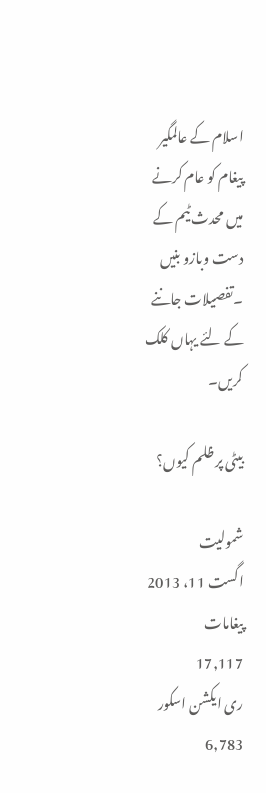اسلام کے عالمگیر پیغام کو عام کرنے میں محدث ٹیم کے دست وبازو بنیں ۔تفصیلات جاننے کے لئے یہاں کلک کریں۔

بیٹی پر ظلم کیوں؟

شمولیت
اگست 11، 2013
پیغامات
17,117
ری ایکشن اسکور
6,783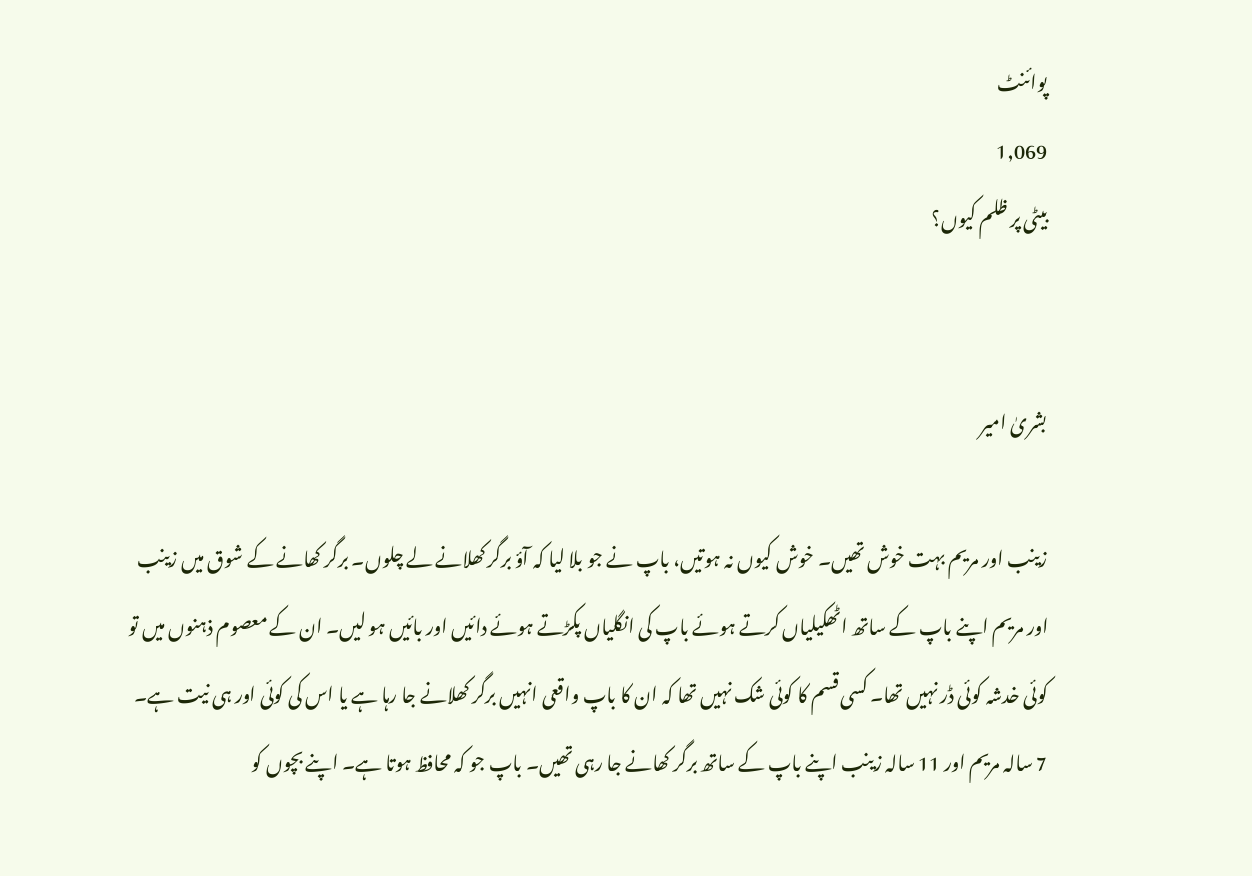پوائنٹ
1,069
بیٹی پر ظلم کیوں؟


بشریٰ امیر

زینب اور مریم بہت خوش تھیں۔ خوش کیوں نہ ہوتیں، باپ نے جو بلا لیا کہ آؤ برگر کھلانے لے چلوں۔ برگر کھانے کے شوق میں زینب اور مریم اپنے باپ کے ساتھ اٹھکیلیاں کرتے ہوئے باپ کی انگلیاں پکڑتے ہوئے دائیں اور بائیں ہو لیں۔ ان کے معصوم ذہنوں میں تو کوئی خدشہ کوئی ڈر نہیں تھا۔ کسی قسم کا کوئی شک نہیں تھا کہ ان کا باپ واقعی انہیں برگر کھلانے جا رہا ہے یا اس کی کوئی اور ہی نیت ہے۔ 7 سالہ مریم اور 11 سالہ زینب اپنے باپ کے ساتھ برگر کھانے جا رہی تھیں۔ باپ جو کہ محافظ ہوتا ہے۔ اپنے بچوں کو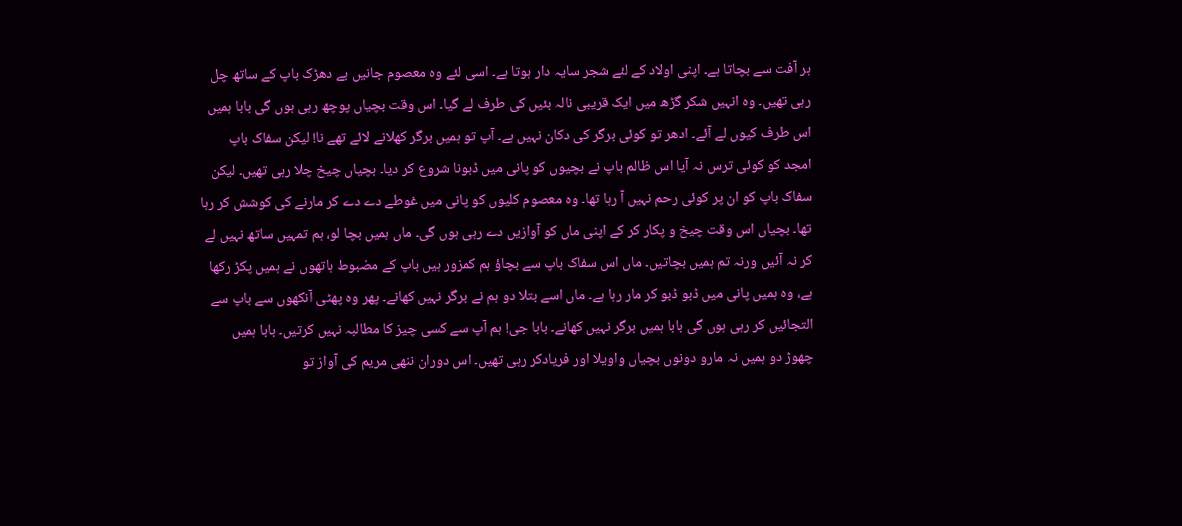ہر آفت سے بچاتا ہے۔ اپنی اولاد کے لئے شجر سایہ دار ہوتا ہے۔ اسی لئے وہ معصوم جانیں بے دھڑک باپ کے ساتھ چل رہی تھیں۔ وہ انہیں شکر گڑھ میں ایک قریبی نالہ بئیں کی طرف لے گیا۔ اس وقت بچیاں پوچھ رہی ہوں گی بابا ہمیں اس طرف کیوں لے آئے۔ ادھر تو کوئی برگر کی دکان نہیں ہے۔ آپ تو ہمیں برگر کھلانے لائے تھے نا! لیکن سفاک باپ امجد کو کوئی ترس نہ آیا اس ظالم باپ نے بچیوں کو پانی میں ڈبونا شروع کر دیا۔ بچیاں چیخ چلا رہی تھیں۔ لیکن سفاک باپ کو ان پر کوئی رحم نہیں آ رہا تھا۔ وہ معصوم کلیوں کو پانی میں غوطے دے دے کر مارنے کی کوشش کر رہا تھا۔ بچیاں اس وقت چیخ و پکار کر کے اپنی ماں کو آوازیں دے رہی ہوں گی۔ ماں ہمیں بچا لو، ہم تمہیں ساتھ نہیں لے کر نہ آئیں ورنہ تم ہمیں بچاتیں۔ ماں اس سفاک باپ سے بچاؤ ہم کمزور ہیں باپ کے مضبوط ہاتھوں نے ہمیں پکڑ رکھا ہے، وہ ہمیں پانی میں ڈبو ڈبو کر مار رہا ہے۔ ماں اسے بتلا دو ہم نے برگر نہیں کھانے۔ پھر وہ پھٹی آنکھوں سے باپ سے التجائیں کر رہی ہوں گی بابا ہمیں برگر نہیں کھانے۔ بابا جی! ہم آپ سے کسی چیز کا مطالبہ نہیں کرتیں۔ بابا ہمیں چھوڑ دو ہمیں نہ مارو دونوں بچیاں واویلا اور فریادکر رہی تھیں۔ اس دوران ننھی مریم کی آواز تو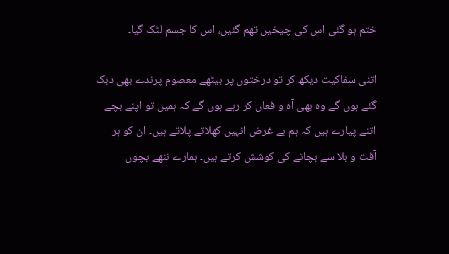ختم ہو گئی اس کی چیخیں تھم گئیں، اس کا جسم لٹک گیا۔

اتنی سفاکیت دیکھ کر تو درختوں پر بیٹھے معصوم پرندے بھی دبک گئے ہوں گے وہ بھی آہ و فعاں کر رہے ہوں گے کہ ہمیں تو اپنے بچے اتنے پیارے ہیں کہ ہم بے غرض انہیں کھلاتے پلاتے ہیں۔ ان کو ہر آفت و بلا سے بچانے کی کوشش کرتے ہیں۔ ہمارے ننھے بچوں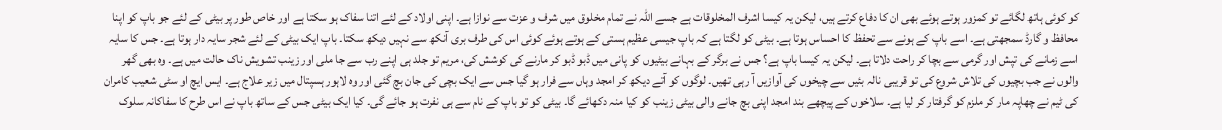کو کوئی ہاتھ لگائے تو کمزور ہوتے ہوئے بھی ان کا دفاع کرتے ہیں، لیکن یہ کیسا اشرف المخلوقات ہے جسے اللہ نے تمام مخلوق میں شرف و عزت سے نوازا ہے۔ اپنی اولاد کے لئے اتنا سفاک ہو سکتا ہے اور خاص طور پر بیٹی کے لئے جو باپ کو اپنا محافظ و گارڈ سمجھتی ہے۔ اسے باپ کے ہونے سے تحفظ کا احساس ہوتا ہے۔ بیٹی کو لگتا ہے کہ باپ جیسی عظیم ہستی کے ہوتے ہوئے کوئی اس کی طرف بری آنکھ سے نہیں دیکھ سکتا۔ باپ ایک بیٹی کے لئے شجر سایہ دار ہوتا ہے۔ جس کا سایہ اسے زمانے کی تپش اور گرمی سے بچا کر راحت دلاتا ہے۔ لیکن یہ کیسا باپ ہے؟ جس نے برگر کے بہانے بیٹیوں کو پانی میں ڈبو ڈبو کر مارنے کی کوشش کی، مریم تو جلد ہی اپنے رب سے جا ملی اور زینب تشویش ناک حالت میں ہے۔ وہ بھی گھر والوں نے جب بچیوں کی تلاش شروع کی تو قریبی نالہ بئیں سے چیخوں کی آوازیں آ رہی تھیں۔ لوگوں کو آتے دیکھ کر امجد وہاں سے فرار ہو گیا جس سے ایک بچی کی جان بچ گئی اور وہ لاہور ہسپتال میں زیر علاج ہے۔ ایس ایچ او سٹی شعیب کامران کی ٹیم نے چھاپہ مار کر ملزم کو گرفتار کر لیا ہے۔ سلاخوں کے پیچھے بند امجد اپنی بچ جانے والی بیٹی زینب کو کیا منہ دکھائے گا۔ بیٹی کو تو باپ کے نام سے ہی نفرت ہو جائے گی۔ کیا ایک بیٹی جس کے ساتھ باپ نے اس طرح کا سفاکانہ سلوک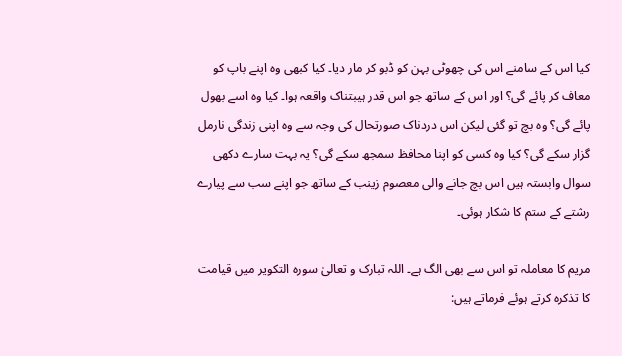کیا اس کے سامنے اس کی چھوٹی بہن کو ڈبو کر مار دیا۔ کیا کبھی وہ اپنے باپ کو معاف کر پائے گی؟ اور اس کے ساتھ جو اس قدر ہیبتناک واقعہ ہوا۔ کیا وہ اسے بھول پائے گی؟ وہ بچ تو گئی لیکن اس دردناک صورتحال کی وجہ سے وہ اپنی زندگی نارمل گزار سکے گی؟ کیا وہ کسی کو اپنا محافظ سمجھ سکے گی؟ یہ بہت سارے دکھی سوال وابستہ ہیں اس بچ جانے والی معصوم زینب کے ساتھ جو اپنے سب سے پیارے رشتے کے ستم کا شکار ہوئی۔

مریم کا معاملہ تو اس سے بھی الگ ہے۔ اللہ تبارک و تعالیٰ سورہ التکویر میں قیامت کا تذکرہ کرتے ہوئے فرماتے ہیں: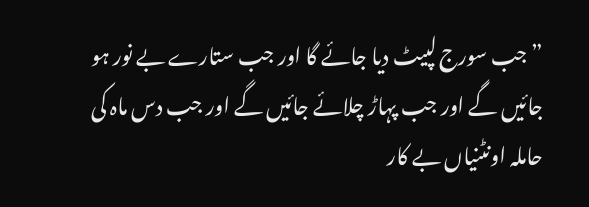”جب سورج لپیٹ دیا جائے گا اور جب ستارے بے نور ہو جائیں گے اور جب پہاڑ چلائے جائیں گے اور جب دس ماہ کی حاملہ اونٹنیاں بے کار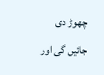چھوڑ دی جائیں گی اور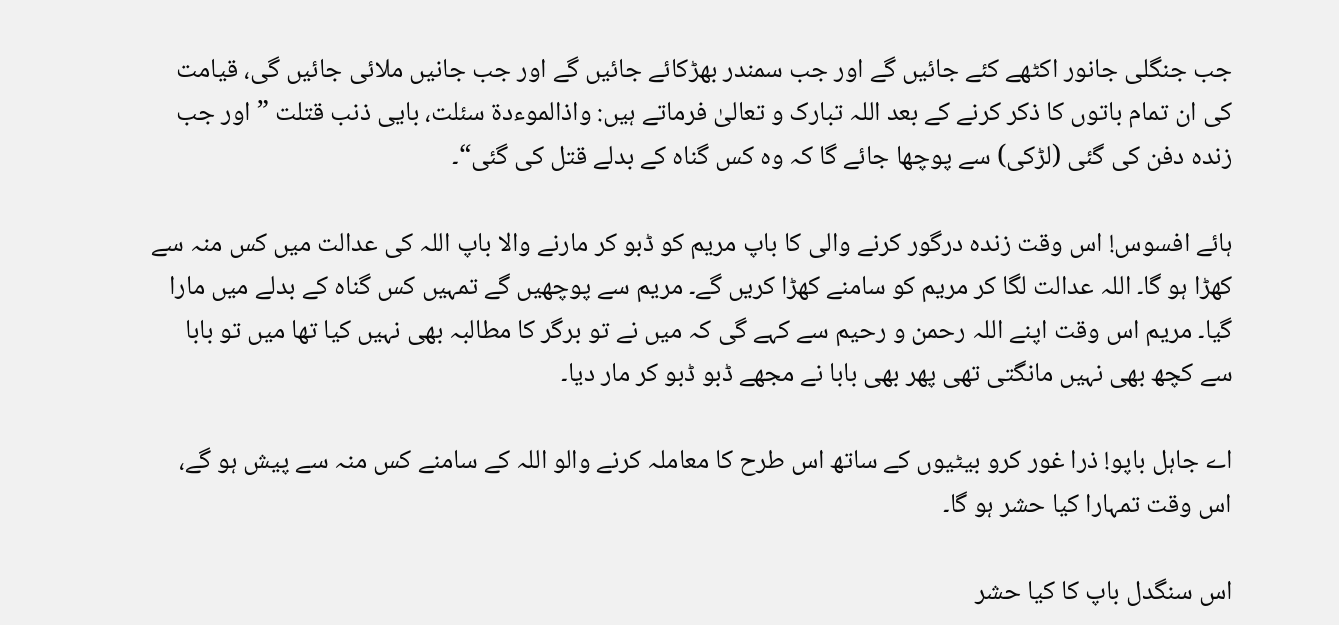جب جنگلی جانور اکٹھے کئے جائیں گے اور جب سمندر بھڑکائے جائیں گے اور جب جانیں ملائی جائیں گی، قیامت کی ان تمام باتوں کا ذکر کرنے کے بعد اللہ تبارک و تعالیٰ فرماتے ہیں: واذالموءدة سئلت، بایی ذنب قتلت ”اور جب زندہ دفن کی گئی (لڑکی) سے پوچھا جائے گا کہ وہ کس گناہ کے بدلے قتل کی گئی“۔

ہائے افسوس! اس وقت زندہ درگور کرنے والی کا باپ مریم کو ڈبو کر مارنے والا باپ اللہ کی عدالت میں کس منہ سے کھڑا ہو گا۔ اللہ عدالت لگا کر مریم کو سامنے کھڑا کریں گے۔ مریم سے پوچھیں گے تمہیں کس گناہ کے بدلے میں مارا گیا۔ مریم اس وقت اپنے اللہ رحمن و رحیم سے کہے گی کہ میں نے تو برگر کا مطالبہ بھی نہیں کیا تھا میں تو بابا سے کچھ بھی نہیں مانگتی تھی پھر بھی بابا نے مجھے ڈبو ڈبو کر مار دیا۔

اے جاہل باپو! ذرا غور کرو بیٹیوں کے ساتھ اس طرح کا معاملہ کرنے والو اللہ کے سامنے کس منہ سے پیش ہو گے، اس وقت تمہارا کیا حشر ہو گا۔

اس سنگدل باپ کا کیا حشر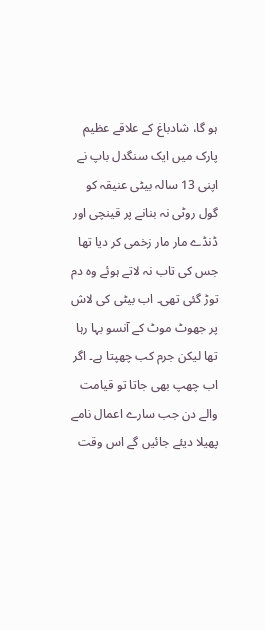ہو گا، شادباغ کے علاقے عظیم پارک میں ایک سنگدل باپ نے اپنی 13 سالہ بیٹی عنیقہ کو گول روٹی نہ بنانے پر قینچی اور ڈنڈے مار مار زخمی کر دیا تھا جس کی تاب نہ لاتے ہوئے وہ دم توڑ گئی تھی۔ اب بیٹی کی لاش پر جھوٹ موٹ کے آنسو بہا رہا تھا لیکن جرم کب چھپتا ہے۔ اگر اب چھپ بھی جاتا تو قیامت والے دن جب سارے اعمال نامے پھیلا دیئے جائیں گے اس وقت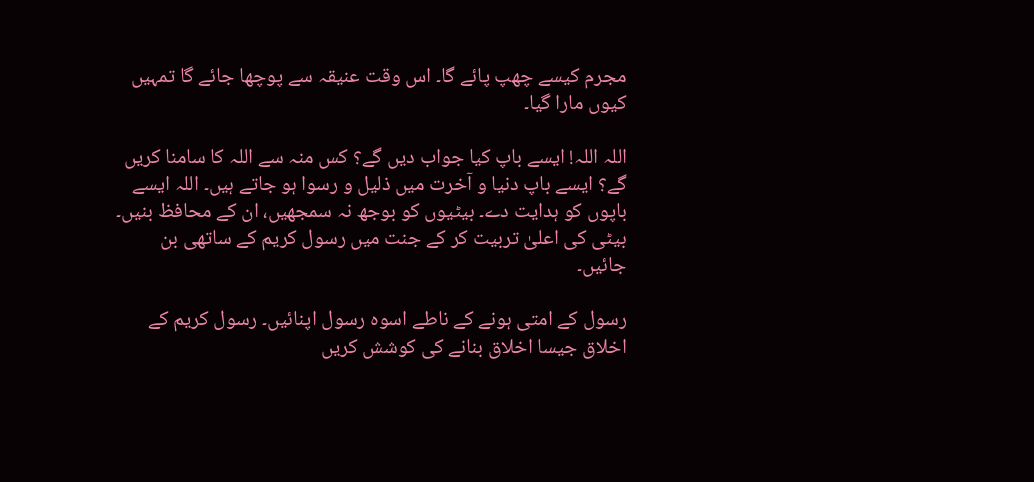مجرم کیسے چھپ پائے گا۔ اس وقت عنیقہ سے پوچھا جائے گا تمہیں کیوں مارا گیا۔

اللہ اللہ! ایسے باپ کیا جواب دیں گے؟ کس منہ سے اللہ کا سامنا کریں گے؟ ایسے باپ دنیا و آخرت میں ذلیل و رسوا ہو جاتے ہیں۔ اللہ ایسے باپوں کو ہدایت دے۔ بیٹیوں کو بوجھ نہ سمجھیں، ان کے محافظ بنیں۔ بیٹی کی اعلیٰ تربیت کر کے جنت میں رسول کریم کے ساتھی بن جائیں۔

رسول کے امتی ہونے کے ناطے اسوہ رسول اپنائیں۔ رسول کریم کے اخلاق جیسا اخلاق بنانے کی کوشش کریں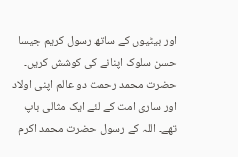اور بیٹیوں کے ساتھ رسول کریم جیسا حسن سلوک اپنانے کی کوشش کریں۔ حضرت محمد رحمت دو عالم اپنی اولاد اور ساری امت کے لئے ایک مثالی باپ تھے۔ اللہ کے رسول حضرت محمد اکرم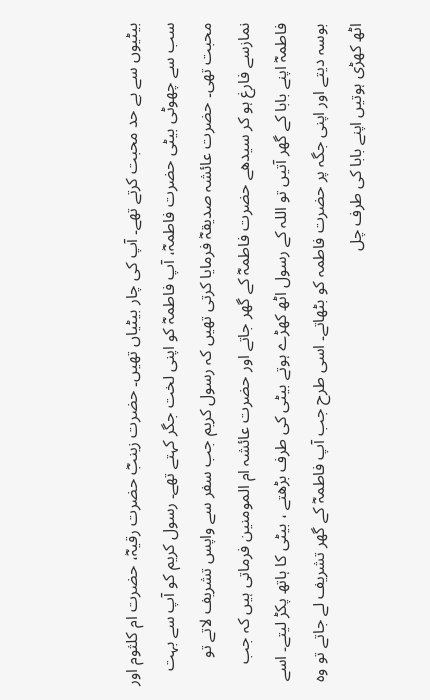بیٹیوں سے بے حد محبت کرتے تھے۔ آپ کی چار بیٹیاں تھیں۔ حضرت زینبؓ حضرت رقیہؓ، حضرت ام کلثوم اور سب سے چھوٹی بیٹی حضرت فاطمہؓ، آپ فاطمہؓ کو اپنی لخت جگر کہتے تھے۔ رسول کریم کو آپ سے بہت محبت تھی۔ حضرت عائشہ صدیقہؓ فرمایا کرتی تھیں کہ رسول کریم جب سفر سے واپس تشریف لاتے تو نمازسے فارغ ہو کر سیدھے حضرت فاطمہؓ کے گھر جاتے اور حضرت عائشہ ام المومنین فرماتی ہیں کہ جب فاطمہؓ اپنے بابا کے گھر آتیں تو اللہ کے رسول اٹھ کھڑے ہوتے بیٹی کی طرف بڑھتے ، بیٹی کا ہاتھ پکڑ لیتے۔ اسے بوسہ دیتے اور اپنی جگہ پر حضرت فاطمہ کو بٹھاتے۔ اسی طرح جب آپ فاطمہؓ کے گھر تشریف لے جاتے تو وہ اٹھ کھڑی ہوتیں اپنے بابا کی طرف چل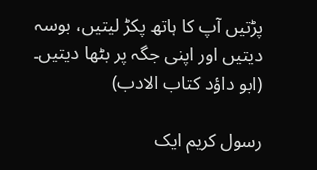پڑتیں آپ کا ہاتھ پکڑ لیتیں، بوسہ دیتیں اور اپنی جگہ پر بٹھا دیتیں۔ (ابو داؤد کتاب الادب)

رسول کریم ایک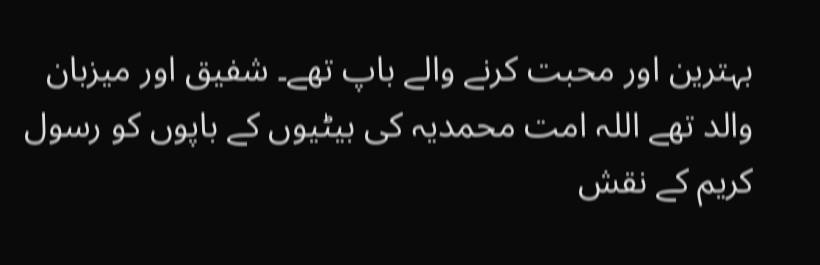بہترین اور محبت کرنے والے باپ تھے۔ شفیق اور میزبان والد تھے اللہ امت محمدیہ کی بیٹیوں کے باپوں کو رسول کریم کے نقش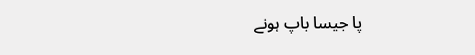پا جیسا باپ ہونے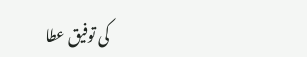کی توفیق عطا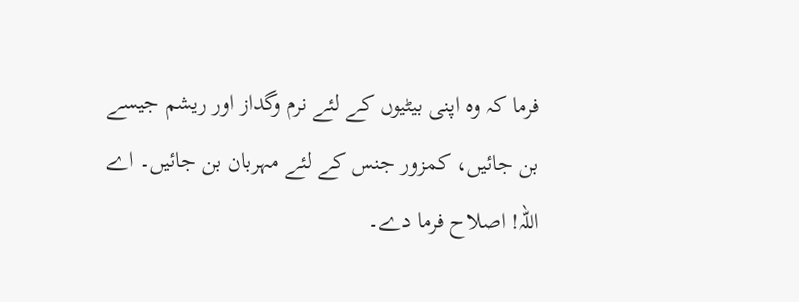فرما کہ وہ اپنی بیٹیوں کے لئے نرم وگداز اور ریشم جیسے بن جائیں، کمزور جنس کے لئے مہربان بن جائیں۔ اے اللہ! اصلاح فرما دے۔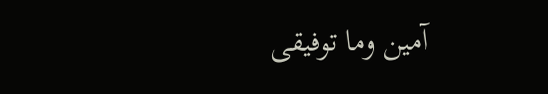آمین وما توفیقی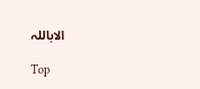الاباللہ

Top